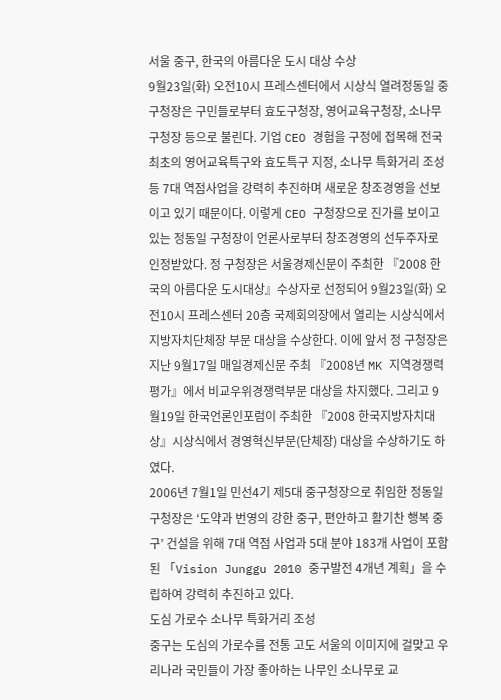서울 중구, 한국의 아름다운 도시 대상 수상
9월23일(화) 오전10시 프레스센터에서 시상식 열려정동일 중구청장은 구민들로부터 효도구청장, 영어교육구청장, 소나무구청장 등으로 불린다. 기업 CEO 경험을 구정에 접목해 전국 최초의 영어교육특구와 효도특구 지정, 소나무 특화거리 조성 등 7대 역점사업을 강력히 추진하며 새로운 창조경영을 선보이고 있기 때문이다. 이렇게 CEO 구청장으로 진가를 보이고 있는 정동일 구청장이 언론사로부터 창조경영의 선두주자로 인정받았다. 정 구청장은 서울경제신문이 주최한 『2008 한국의 아름다운 도시대상』수상자로 선정되어 9월23일(화) 오전10시 프레스센터 20층 국제회의장에서 열리는 시상식에서 지방자치단체장 부문 대상을 수상한다. 이에 앞서 정 구청장은 지난 9월17일 매일경제신문 주최 『2008년 MK 지역경쟁력평가』에서 비교우위경쟁력부문 대상을 차지했다. 그리고 9월19일 한국언론인포럼이 주최한 『2008 한국지방자치대상』시상식에서 경영혁신부문(단체장) 대상을 수상하기도 하였다.
2006년 7월1일 민선4기 제5대 중구청장으로 취임한 정동일 구청장은 ‘도약과 번영의 강한 중구, 편안하고 활기찬 행복 중구’ 건설을 위해 7대 역점 사업과 5대 분야 183개 사업이 포함된 「Vision Junggu 2010 중구발전 4개년 계획」을 수립하여 강력히 추진하고 있다.
도심 가로수 소나무 특화거리 조성
중구는 도심의 가로수를 전통 고도 서울의 이미지에 걸맞고 우리나라 국민들이 가장 좋아하는 나무인 소나무로 교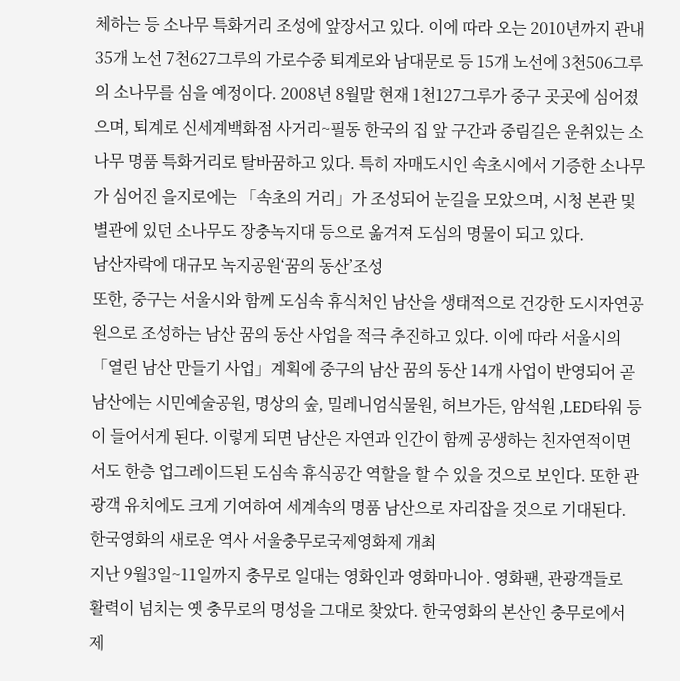체하는 등 소나무 특화거리 조성에 앞장서고 있다. 이에 따라 오는 2010년까지 관내 35개 노선 7천627그루의 가로수중 퇴계로와 남대문로 등 15개 노선에 3천506그루의 소나무를 심을 예정이다. 2008년 8월말 현재 1천127그루가 중구 곳곳에 심어졌으며, 퇴계로 신세계백화점 사거리~필동 한국의 집 앞 구간과 중림길은 운취있는 소나무 명품 특화거리로 탈바꿈하고 있다. 특히 자매도시인 속초시에서 기증한 소나무가 심어진 을지로에는 「속초의 거리」가 조성되어 눈길을 모았으며, 시청 본관 및 별관에 있던 소나무도 장충녹지대 등으로 옮겨져 도심의 명물이 되고 있다.
남산자락에 대규모 녹지공원‘꿈의 동산’조성
또한, 중구는 서울시와 함께 도심속 휴식처인 남산을 생태적으로 건강한 도시자연공원으로 조성하는 남산 꿈의 동산 사업을 적극 추진하고 있다. 이에 따라 서울시의 「열린 남산 만들기 사업」계획에 중구의 남산 꿈의 동산 14개 사업이 반영되어 곧 남산에는 시민예술공원, 명상의 숲, 밀레니엄식물원, 허브가든, 암석원 ,LED타워 등이 들어서게 된다. 이렇게 되면 남산은 자연과 인간이 함께 공생하는 친자연적이면서도 한층 업그레이드된 도심속 휴식공간 역할을 할 수 있을 것으로 보인다. 또한 관광객 유치에도 크게 기여하여 세계속의 명품 남산으로 자리잡을 것으로 기대된다.
한국영화의 새로운 역사 서울충무로국제영화제 개최
지난 9월3일~11일까지 충무로 일대는 영화인과 영화마니아․영화팬, 관광객들로 활력이 넘치는 옛 충무로의 명성을 그대로 찾았다. 한국영화의 본산인 충무로에서 제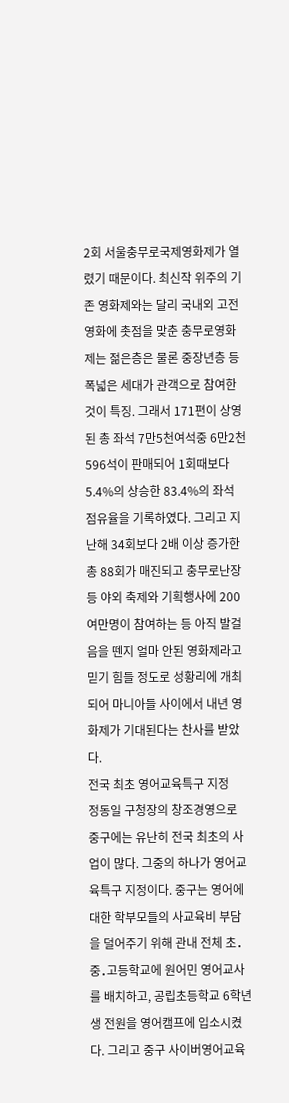2회 서울충무로국제영화제가 열렸기 때문이다. 최신작 위주의 기존 영화제와는 달리 국내외 고전영화에 촛점을 맞춘 충무로영화제는 젊은층은 물론 중장년층 등 폭넓은 세대가 관객으로 참여한 것이 특징. 그래서 171편이 상영된 총 좌석 7만5천여석중 6만2천596석이 판매되어 1회때보다 5.4%의 상승한 83.4%의 좌석 점유율을 기록하였다. 그리고 지난해 34회보다 2배 이상 증가한 총 88회가 매진되고 충무로난장 등 야외 축제와 기획행사에 200여만명이 참여하는 등 아직 발걸음을 뗀지 얼마 안된 영화제라고 믿기 힘들 정도로 성황리에 개최되어 마니아들 사이에서 내년 영화제가 기대된다는 찬사를 받았다.
전국 최초 영어교육특구 지정
정동일 구청장의 창조경영으로 중구에는 유난히 전국 최초의 사업이 많다. 그중의 하나가 영어교육특구 지정이다. 중구는 영어에 대한 학부모들의 사교육비 부담을 덜어주기 위해 관내 전체 초․중․고등학교에 원어민 영어교사를 배치하고, 공립초등학교 6학년생 전원을 영어캠프에 입소시켰다. 그리고 중구 사이버영어교육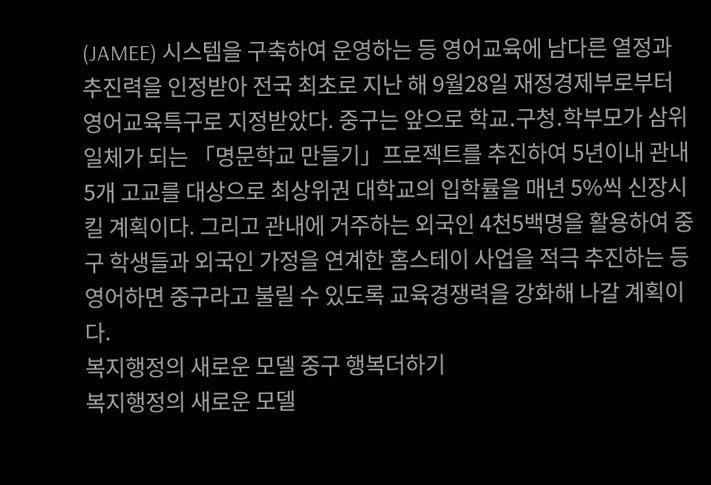(JAMEE) 시스템을 구축하여 운영하는 등 영어교육에 남다른 열정과 추진력을 인정받아 전국 최초로 지난 해 9월28일 재정경제부로부터 영어교육특구로 지정받았다. 중구는 앞으로 학교․구청․학부모가 삼위일체가 되는 「명문학교 만들기」프로젝트를 추진하여 5년이내 관내 5개 고교를 대상으로 최상위권 대학교의 입학률을 매년 5%씩 신장시킬 계획이다. 그리고 관내에 거주하는 외국인 4천5백명을 활용하여 중구 학생들과 외국인 가정을 연계한 홈스테이 사업을 적극 추진하는 등 영어하면 중구라고 불릴 수 있도록 교육경쟁력을 강화해 나갈 계획이다.
복지행정의 새로운 모델 중구 행복더하기
복지행정의 새로운 모델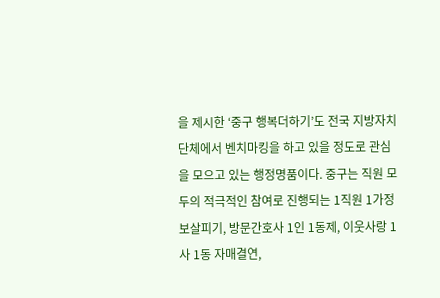을 제시한 ‘중구 행복더하기’도 전국 지방자치단체에서 벤치마킹을 하고 있을 정도로 관심을 모으고 있는 행정명품이다. 중구는 직원 모두의 적극적인 참여로 진행되는 1직원 1가정 보살피기, 방문간호사 1인 1동제, 이웃사랑 1사 1동 자매결연,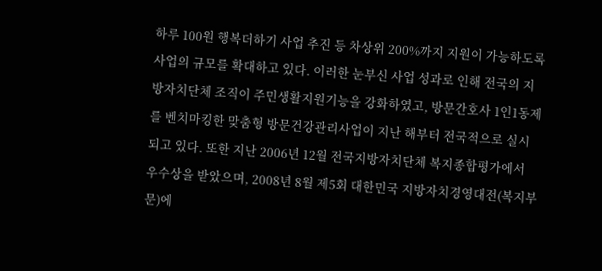하루 100원 행복더하기 사업 추진 등 차상위 200%까지 지원이 가능하도록 사업의 규모를 확대하고 있다. 이러한 눈부신 사업 성과로 인해 전국의 지방자치단체 조직이 주민생활지원기능을 강화하였고, 방문간호사 1인1동제를 벤치마킹한 맞춤형 방문건강관리사업이 지난 해부터 전국적으로 실시되고 있다. 또한 지난 2006년 12월 전국지방자치단체 복지종합평가에서 우수상을 받았으며, 2008년 8월 제5회 대한민국 지방자치경영대전(복지부문)에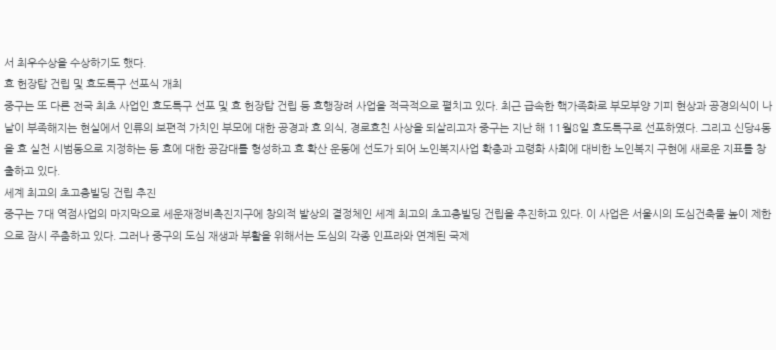서 최우수상을 수상하기도 했다.
효 헌장탑 건립 및 효도특구 선포식 개최
중구는 또 다른 전국 최초 사업인 효도특구 선포 및 효 헌장탑 건립 등 효행장려 사업을 적극적으로 펼치고 있다. 최근 급속한 핵가족화로 부모부양 기피 현상과 공경의식이 나날이 부족해지는 현실에서 인류의 보편적 가치인 부모에 대한 공경과 효 의식, 경로효친 사상을 되살리고자 중구는 지난 해 11월8일 효도특구로 선포하였다. 그리고 신당4동을 효 실천 시범동으로 지정하는 등 효에 대한 공감대를 형성하고 효 확산 운동에 선도가 되어 노인복지사업 확충과 고령화 사회에 대비한 노인복지 구현에 새로운 지표를 창출하고 있다.
세계 최고의 초고층빌딩 건립 추진
중구는 7대 역점사업의 마지막으로 세운재정비촉진지구에 창의적 발상의 결정체인 세계 최고의 초고층빌딩 건립을 추진하고 있다. 이 사업은 서울시의 도심건축물 높이 제한으로 잠시 주춤하고 있다. 그러나 중구의 도심 재생과 부활을 위해서는 도심의 각종 인프라와 연계된 국제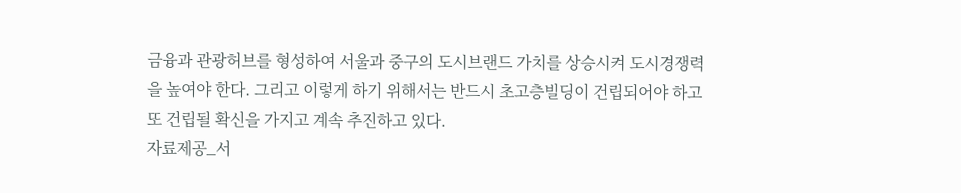금융과 관광허브를 형성하여 서울과 중구의 도시브랜드 가치를 상승시켜 도시경쟁력을 높여야 한다. 그리고 이렇게 하기 위해서는 반드시 초고층빌딩이 건립되어야 하고 또 건립될 확신을 가지고 계속 추진하고 있다.
자료제공_서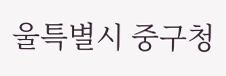울특별시 중구청